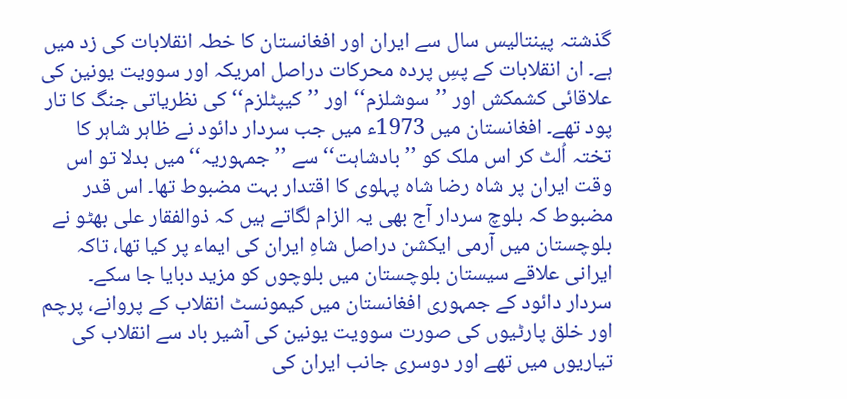گذشتہ پینتالیس سال سے ایران اور افغانستان کا خطہ انقلابات کی زد میں ہے۔ ان انقلابات کے پسِ پردہ محرکات دراصل امریکہ اور سوویت یونین کی علاقائی کشمکش اور ’’سوشلزم‘‘ اور ’’کیپٹلزم‘‘ کی نظریاتی جنگ کا تار پود تھے۔ افغانستان میں 1973ء میں جب سردار دائود نے ظاہر شاہر کا تختہ اُلٹ کر اس ملک کو ’’بادشاہت‘‘ سے ’’جمہوریہ‘‘ میں بدلا تو اس وقت ایران پر شاہ رضا شاہ پہلوی کا اقتدار بہت مضبوط تھا۔ اس قدر مضبوط کہ بلوچ سردار آج بھی یہ الزام لگاتے ہیں کہ ذوالفقار علی بھٹو نے بلوچستان میں آرمی ایکشن دراصل شاہِ ایران کی ایماء پر کیا تھا، تاکہ ایرانی علاقے سیستان بلوچستان میں بلوچوں کو مزید دبایا جا سکے۔ سردار دائود کے جمہوری افغانستان میں کیمونسٹ انقلاب کے پروانے، پرچم اور خلق پارٹیوں کی صورت سوویت یونین کی آشیر باد سے انقلاب کی تیاریوں میں تھے اور دوسری جانب ایران کی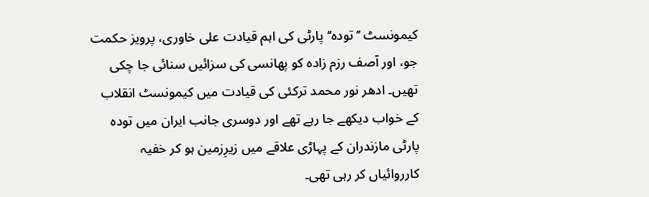کیمونسٹ ’’تودہ‘‘ پارٹی کی اہم قیادت علی خاوری، پرویز حکمت جو، اور آصف رزم زادہ کو پھانسی کی سزائیں سنائی جا چکی تھیں۔ ادھر نور محمد ترکئی کی قیادت میں کیمونسٹ انقلاب کے خواب دیکھے جا رہے تھے اور دوسری جانب ایران میں تودہ پارٹی مازندران کے پہاڑی علاقے میں زیرِزمین ہو کر خفیہ کارروائیاں کر رہی تھی۔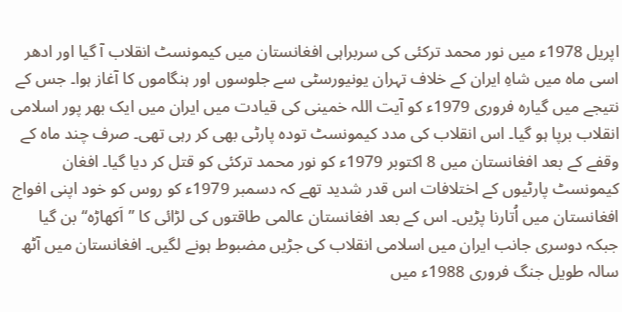اپریل 1978ء میں نور محمد ترکئی کی سربراہی افغانستان میں کیمونسٹ انقلاب آ گیا اور ادھر اسی ماہ میں شاہِ ایران کے خلاف تہران یونیورسٹی سے جلوسوں اور ہنگاموں کا آغاز ہوا۔ جس کے نتیجے میں گیارہ فروری 1979ء کو آیت اللہ خمینی کی قیادت میں ایران میں ایک بھر پور اسلامی انقلاب برپا ہو گیا۔ اس انقلاب کی مدد کیمونسٹ تودہ پارٹی بھی کر رہی تھی۔ صرف چند ماہ کے وقفے کے بعد افغانستان میں 8 اکتوبر 1979ء کو نور محمد ترکئی کو قتل کر دیا گیا۔ افغان کیمونسٹ پارٹیوں کے اختلافات اس قدر شدید تھے کہ دسمبر 1979ء کو روس کو خود اپنی افواج افغانستان میں اُتارنا پڑیں۔ اس کے بعد افغانستان عالمی طاقتوں کی لڑائی کا ’’اَکھاڑہ‘‘ بن گیا جبکہ دوسری جانب ایران میں اسلامی انقلاب کی جڑیں مضبوط ہونے لگیں۔ افغانستان میں آٹھ سالہ طویل جنگ فروری 1988ء میں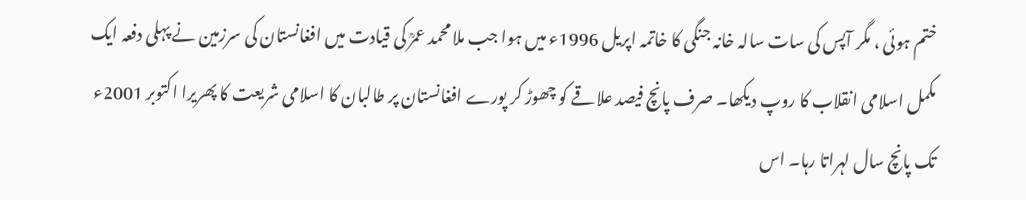ختم ہوئی ، مگر آپس کی سات سالہ خانہ جنگی کا خاتمہ اپریل 1996ء میں ہوا جب ملا محمد عمرؒ کی قیادت میں افغانستان کی سرزمین نے پہلی دفعہ ایک مکمل اسلامی انقلاب کا روپ دیکھا۔ صرف پانچ فیصد علاقے کو چھوڑ کر پورے افغانستان پر طالبان کا اسلامی شریعت کا پھریرا اکتوبر 2001ء تک پانچ سال لہراتا رہا۔ اس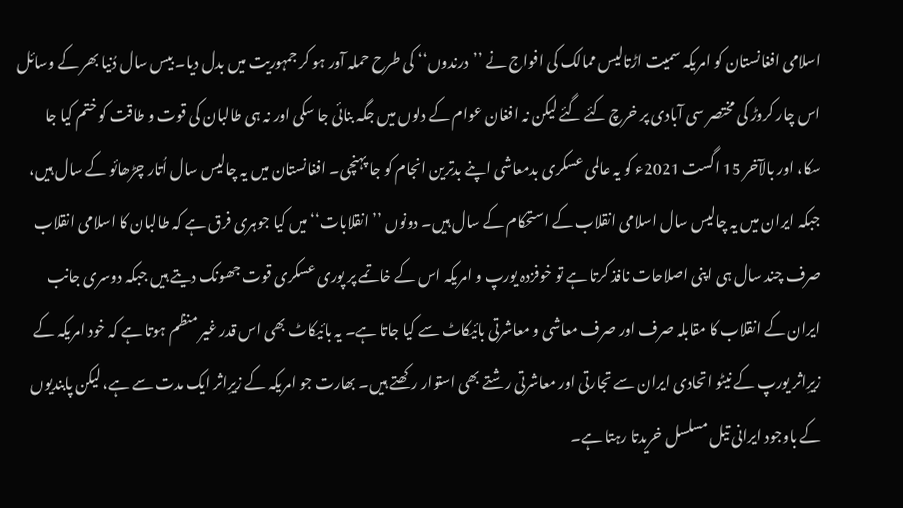اسلامی افغانستان کو امریکہ سمیت اڑتالیس ممالک کی افواج نے ’’درندوں‘‘ کی طرح حملہ آور ہو کر جمہوریت میں بدل دیا۔ بیس سال دُنیا بھر کے وسائل اس چار کروڑ کی مختصر سی آبادی پر خرچ کئے گئے لیکن نہ افغان عوام کے دلوں میں جگہ بنائی جا سکی اور نہ ہی طالبان کی قوت و طاقت کو ختم کیا جا سکا، اور بالآخر 15 اگست 2021ء کو یہ عالمی عسکری بدمعاشی اپنے بدترین انجام کو جا پہنچی۔ افغانستان میں یہ چالیس سال اُتار چڑھائو کے سال ہیں، جبکہ ایران میں یہ چالیس سال اسلامی انقلاب کے استحکام کے سال ہیں۔ دونوں ’’انقلابات‘‘ میں کیا جوہری فرق ہے کہ طالبان کا اسلامی انقلاب صرف چند سال ہی اپنی اصلاحات نافذ کرتا ہے تو خوفزدہ یورپ و امریکہ اس کے خاتمے پر پوری عسکری قوت جھونک دیتے ہیں جبکہ دوسری جانب ایران کے انقلاب کا مقابلہ صرف اور صرف معاشی و معاشرتی بائیکاٹ سے کیا جاتا ہے۔ یہ بائیکاٹ بھی اس قدر غیر منظم ہوتا ہے کہ خود امریکہ کے زیرِاثر یورپ کے نیٹو اتحادی ایران سے تجارتی اور معاشرتی رشتے بھی استوار رکھتے ہیں۔ بھارت جو امریکہ کے زیرِاثر ایک مدت سے ہے، لیکن پابندیوں کے باوجود ایرانی تیل مسلسل خریدتا رہتا ہے۔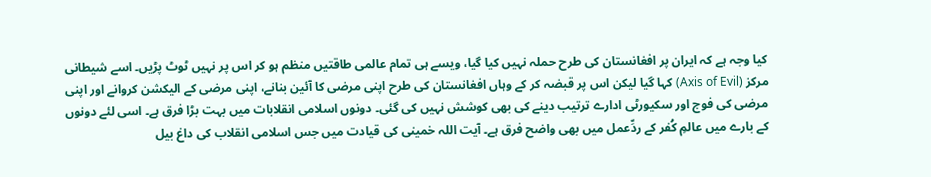کیا وجہ ہے کہ ایران پر افغانستان کی طرح حملہ نہیں کیا گیا، ویسے ہی تمام عالمی طاقتیں منظم ہو کر اس پر نہیں ٹوٹ پڑیں۔ اسے شیطانی مرکز (Axis of Evil) کہا گیا لیکن اس پر قبضہ کر کے وہاں افغانستان کی طرح اپنی مرضی کا آئین بنانے، اپنی مرضی کے الیکشن کروانے اور اپنی مرضی کی فوج اور سکیورٹی ادارے ترتیب دینے کی بھی کوشش نہیں کی گئی۔ دونوں اسلامی انقلابات میں بہت بڑا فرق ہے۔ اسی لئے دونوں کے بارے میں عالمِ کُفر کے ردِّعمل میں بھی واضح فرق ہے۔ آیت اللہ خمینی کی قیادت میں جس اسلامی انقلاب کی داغ بیل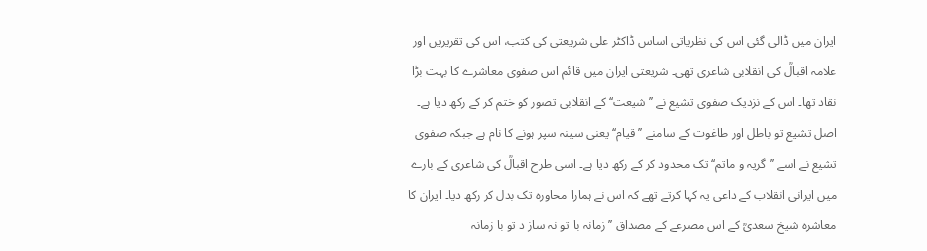ایران میں ڈالی گئی اس کی نظریاتی اساس ڈاکٹر علی شریعتی کی کتب، اس کی تقریریں اور علامہ اقبالؒ کی انقلابی شاعری تھی۔ شریعتی ایران میں قائم اس صفوی معاشرے کا بہت بڑا نقاد تھا۔ اس کے نزدیک صفوی تشیع نے ’’شیعت‘‘ کے انقلابی تصور کو ختم کر کے رکھ دیا ہے۔ اصل تشیع تو باطل اور طاغوت کے سامنے ’’قیام‘‘ یعنی سینہ سپر ہونے کا نام ہے جبکہ صفوی تشیع نے اسے ’’گریہ و ماتم‘‘ تک محدود کر کے رکھ دیا ہے۔ اسی طرح اقبالؒ کی شاعری کے بارے میں ایرانی انقلاب کے داعی یہ کہا کرتے تھے کہ اس نے ہمارا محاورہ تک بدل کر رکھ دیا۔ ایران کا معاشرہ شیخ سعدیؒ کے اس مصرعے کے مصداق ’’ زمانہ با تو نہ ساز د تو با زمانہ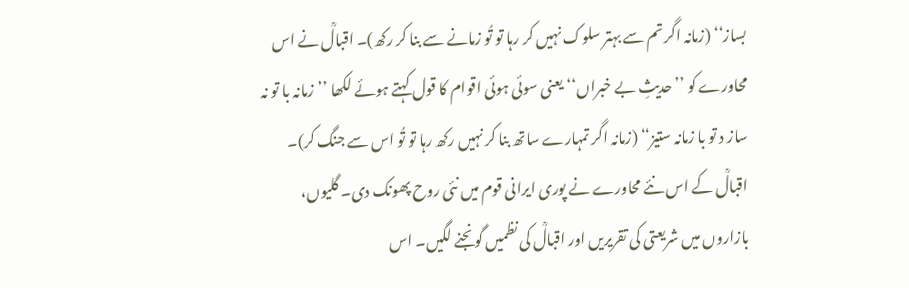بساز‘‘ (زمانہ اگر تم سے بہتر سلوک نہیں کر رہا تو تُو زمانے سے بنا کر رکھ)۔ اقبالؒ نے اس محاورے کو ’’حدیثِ بے خبراں‘‘ یعنی سوئی ہوئی اقوام کا قول کہتے ہوئے لکھا ’’زمانہ با تو نہ ساز د تو با زمانہ ستیز‘‘ (زمانہ اگر تمہارے ساتھ بنا کر نہیں رکھ رہا تو تُو اس سے جنگ کر)۔ اقبالؒ کے اس نئے محاورے نے پوری ایرانی قوم میں نئی روح پھونک دی۔ گلیوں، بازاروں میں شریعتی کی تقریریں اور اقبالؒ کی نظمیں گونجنے لگیں۔ اس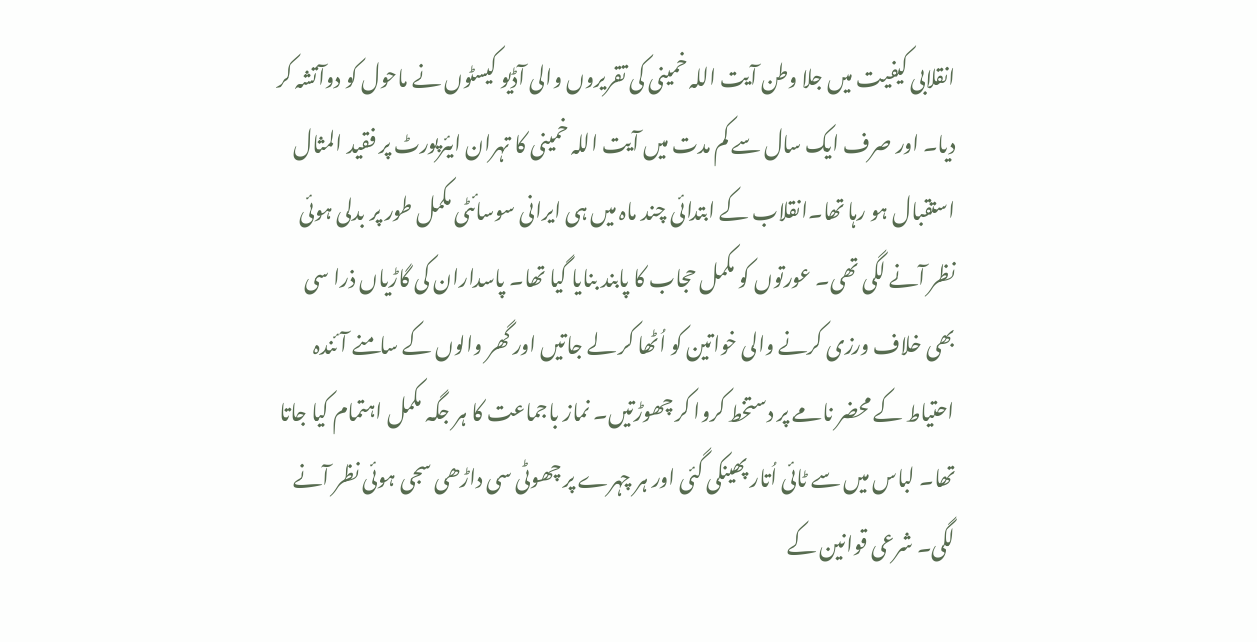انقلابی کیفیت میں جلا وطن آیت اللہ خمینی کی تقریروں والی آڈیو کیسٹوں نے ماحول کو دوآتشہ کر دیا۔ اور صرف ایک سال سے کم مدت میں آیت اللہ خمینی کا تہران ایئرپورٹ پر فقید المثال استقبال ہو رہا تھا۔انقلاب کے ابتدائی چند ماہ میں ہی ایرانی سوسائٹی مکمل طور پر بدلی ہوئی نظر آنے لگی تھی۔ عورتوں کو مکمل حجاب کا پابند بنایا گیا تھا۔ پاسداران کی گاڑیاں ذرا سی بھی خلاف ورزی کرنے والی خواتین کو اُٹھا کر لے جاتیں اور گھر والوں کے سامنے آئندہ احتیاط کے محضر نامے پر دستخط کروا کر چھوڑتیں۔ نماز باجماعت کا ہر جگہ مکمل اہتمام کیا جاتا تھا۔ لباس میں سے ٹائی اُتار پھینکی گئی اور ہر چہرے پر چھوٹی سی داڑھی سجی ہوئی نظر آنے لگی۔ شرعی قوانین کے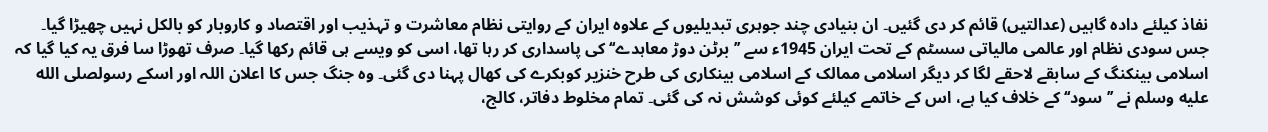نفاذ کیلئے دادہ گاہیں (عدالتیں) قائم کر دی گئیں۔ ان بنیادی چند جوہری تبدیلیوں کے علاوہ ایران کے روایتی نظام معاشرت و تہذیب اور اقتصاد و کاروبار کو بالکل نہیں چھیڑا گیا۔ جس سودی نظام اور عالمی مالیاتی سسٹم کے تحت ایران 1945ء سے ’’برٹن دوڑ معاہدے‘‘ کی پاسداری کر رہا تھا، اسی کو ویسے ہی قائم رکھا گیا۔ صرف تھوڑا سا فرق یہ کیا گیا کہ اسلامی بینکنگ کے سابقے لاحقے لگا کر دیگر اسلامی ممالک کے اسلامی بینکاری کی طرح خنزیر کوبکرے کی کھال پہنا دی گئی۔ وہ جنگ جس کا اعلان اللہ اور اسکے رسولصلى الله عليه وسلم نے ’’سود‘‘ کے خلاف کیا ہے، اس کے خاتمے کیلئے کوئی کوشش نہ کی گئی۔ تمام مخلوط دفاتر، کالج،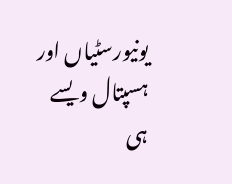یونیورسٹیاں اور ہسپتال ویسے ہی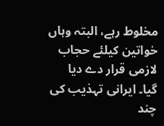مخلوط رہے، البتہ وہاں خواتین کیلئے حجاب لازمی قرار دے دیا گیا۔ ایرانی تہذیب کی چند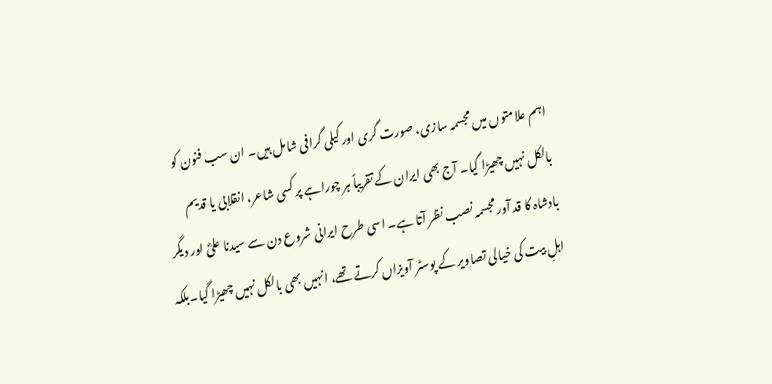اہم علامتوں میں مجسمہ سازی، صورت گری اور کیلی گرافی شامل ہیں۔ ان سب فنون کو بالکل نہیں چھیڑا گیا۔ آج بھی ایران کے تقریباً ہر چوراہے پر کسی شاعر، انقلابی یا قدیم بادشاہ کا قد آور مجسمہ نصب نظر آتا ہے۔ اسی طرح ایرانی شروع دن سے سیدنا علیؓ اور دیگر اہلِ بیت کی خیالی تصاویر کے پوسٹر آویزاں کرتے تھے، انہیں بھی بالکل نہیں چھیڑا گیا۔بلکہ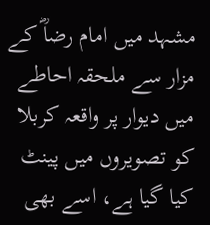مشہد میں امام رضاؓ کے مزار سے ملحقہ احاطے میں دیوار پر واقعہ کربلا کو تصویروں میں پینٹ کیا گیا ہے، اسے بھی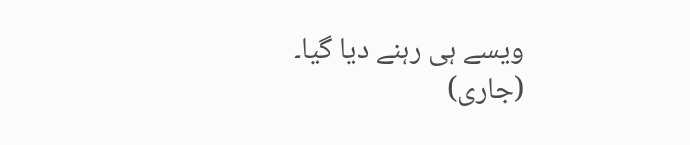ویسے ہی رہنے دیا گیا۔ (جاری)